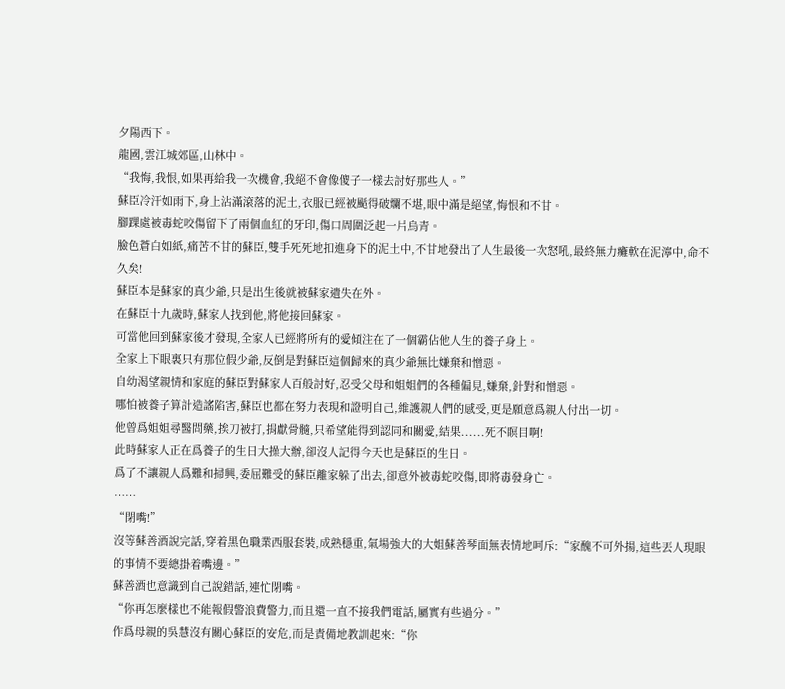夕陽西下。
龍國,雲江城郊區,山林中。
“我悔,我恨,如果再給我一次機會,我絕不會像傻子一樣去討好那些人。”
蘇臣冷汗如雨下,身上沾滿滾落的泥土,衣服已經被颳得破爛不堪,眼中滿是絕望,悔恨和不甘。
腳踝處被毒蛇咬傷留下了兩個血紅的牙印,傷口周圍泛起一片烏青。
臉色蒼白如紙,痛苦不甘的蘇臣,雙手死死地扣進身下的泥土中,不甘地發出了人生最後一次怒吼,最終無力癱軟在泥濘中,命不久矣!
蘇臣本是蘇家的真少爺,只是出生後就被蘇家遺失在外。
在蘇臣十九歲時,蘇家人找到他,將他接回蘇家。
可當他回到蘇家後才發現,全家人已經將所有的愛傾注在了一個霸佔他人生的養子身上。
全家上下眼裏只有那位假少爺,反倒是對蘇臣這個歸來的真少爺無比嫌棄和憎惡。
自幼渴望親情和家庭的蘇臣對蘇家人百般討好,忍受父母和姐姐們的各種偏見,嫌棄,針對和憎惡。
哪怕被養子算計造謠陷害,蘇臣也都在努力表現和證明自己,維護親人們的感受,更是願意爲親人付出一切。
他曾爲姐姐尋醫問藥,挨刀被打,捐獻骨髓,只希望能得到認同和關愛,結果......死不瞑目啊!
此時蘇家人正在爲養子的生日大操大辦,卻沒人記得今天也是蘇臣的生日。
爲了不讓親人爲難和掃興,委屈難受的蘇臣離家躲了出去,卻意外被毒蛇咬傷,即將毒發身亡。
……
“閉嘴!”
沒等蘇善酒說完話,穿着黑色職業西服套裝,成熟穩重,氣場強大的大姐蘇善琴面無表情地呵斥:“家醜不可外揚,這些丟人現眼的事情不要總掛着嘴邊。”
蘇善酒也意識到自己說錯話,連忙閉嘴。
“你再怎麼樣也不能報假警浪費警力,而且還一直不接我們電話,屬實有些過分。”
作爲母親的吳慧沒有關心蘇臣的安危,而是責備地教訓起來:“你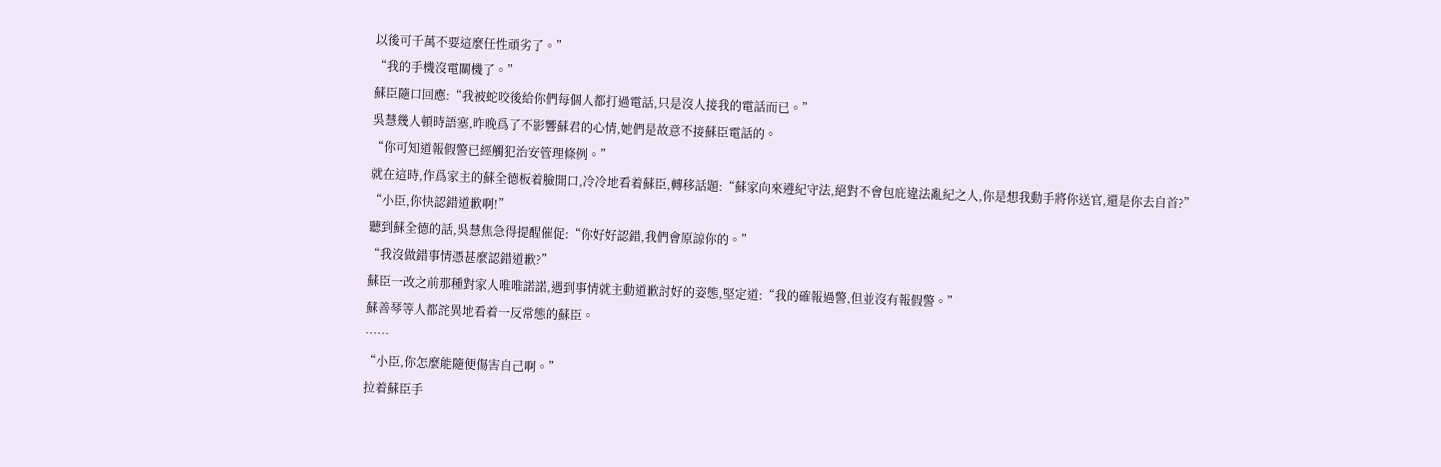以後可千萬不要這麼任性頑劣了。”
“我的手機沒電關機了。”
蘇臣隨口回應:“我被蛇咬後給你們每個人都打過電話,只是沒人接我的電話而已。”
吳慧幾人頓時語塞,昨晚爲了不影響蘇君的心情,她們是故意不接蘇臣電話的。
“你可知道報假警已經觸犯治安管理條例。”
就在這時,作爲家主的蘇全德板着臉開口,冷冷地看着蘇臣,轉移話題:“蘇家向來遵紀守法,絕對不會包庇違法亂紀之人,你是想我動手將你送官,還是你去自首?”
“小臣,你快認錯道歉啊!”
聽到蘇全德的話,吳慧焦急得提醒催促:“你好好認錯,我們會原諒你的。”
“我沒做錯事情憑甚麼認錯道歉?”
蘇臣一改之前那種對家人唯唯諾諾,遇到事情就主動道歉討好的姿態,堅定道:“我的確報過警,但並沒有報假警。”
蘇善琴等人都詫異地看着一反常態的蘇臣。
……
“小臣,你怎麼能隨便傷害自己啊。”
拉着蘇臣手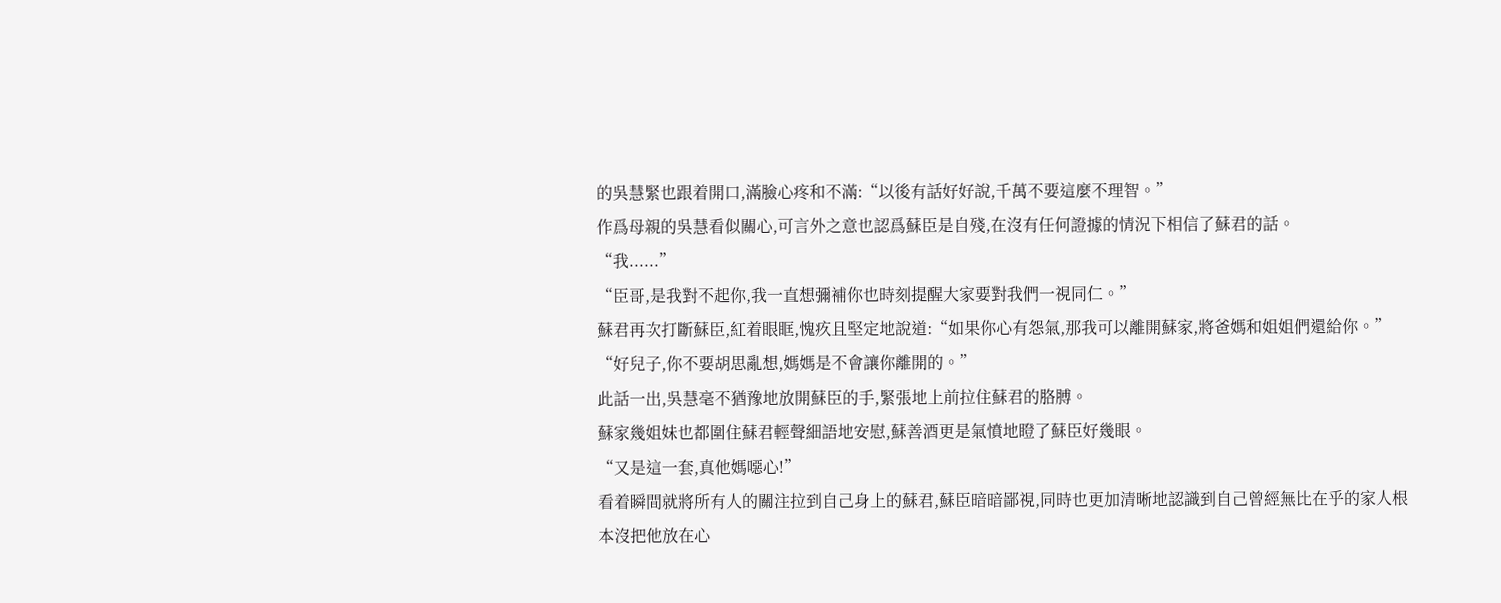的吳慧緊也跟着開口,滿臉心疼和不滿:“以後有話好好說,千萬不要這麼不理智。”
作爲母親的吳慧看似關心,可言外之意也認爲蘇臣是自殘,在沒有任何證據的情況下相信了蘇君的話。
“我......”
“臣哥,是我對不起你,我一直想彌補你也時刻提醒大家要對我們一視同仁。”
蘇君再次打斷蘇臣,紅着眼眶,愧疚且堅定地說道:“如果你心有怨氣,那我可以離開蘇家,將爸媽和姐姐們還給你。”
“好兒子,你不要胡思亂想,媽媽是不會讓你離開的。”
此話一出,吳慧毫不猶豫地放開蘇臣的手,緊張地上前拉住蘇君的胳膊。
蘇家幾姐妹也都圍住蘇君輕聲細語地安慰,蘇善酒更是氣憤地瞪了蘇臣好幾眼。
“又是這一套,真他媽噁心!”
看着瞬間就將所有人的關注拉到自己身上的蘇君,蘇臣暗暗鄙視,同時也更加清晰地認識到自己曾經無比在乎的家人根本沒把他放在心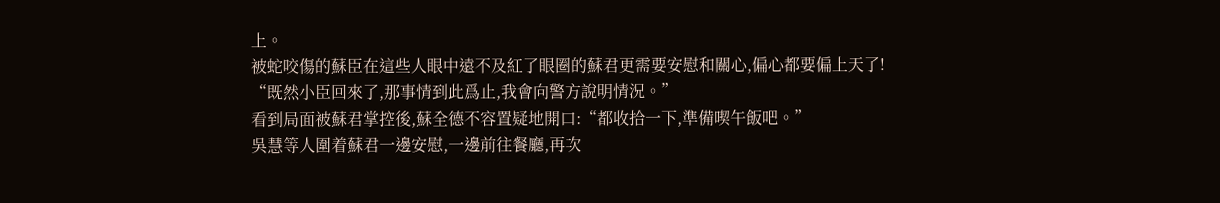上。
被蛇咬傷的蘇臣在這些人眼中遠不及紅了眼圈的蘇君更需要安慰和關心,偏心都要偏上天了!
“既然小臣回來了,那事情到此爲止,我會向警方說明情況。”
看到局面被蘇君掌控後,蘇全德不容置疑地開口:“都收拾一下,準備喫午飯吧。”
吳慧等人圍着蘇君一邊安慰,一邊前往餐廳,再次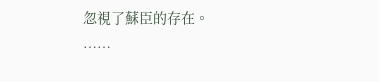忽視了蘇臣的存在。
……